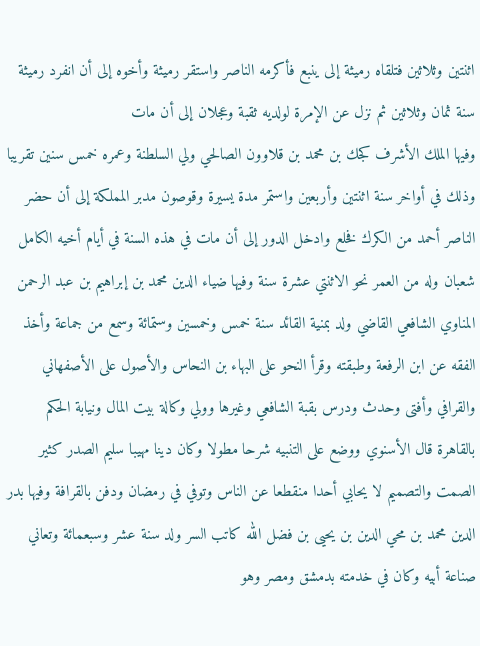اثنتين وثلاثين فتلقاه رميثة إلى ينبع فأكرمه الناصر واستقر رميثة وأخوه إلى أن انفرد رميثة سنة ثمان وثلاثين ثم نزل عن الإمرة لولديه ثقبة وعجلان إلى أن مات
وفيها الملك الأشرف كجك بن محمد بن قلاوون الصالحي ولي السلطنة وعمره خمس سنين تقريبا وذلك في أواخر سنة اثنتين وأربعين واستمر مدة يسيرة وقوصون مدبر المملكة إلى أن حضر الناصر أحمد من الكرك فخلع وادخل الدور إلى أن مات في هذه السنة في أيام أخيه الكامل شعبان وله من العمر نحو الاثنتي عشرة سنة وفيها ضياء الدين محمد بن إبراهيم بن عبد الرحمن المناوي الشافعي القاضي ولد بمنية القائد سنة خمس وخمسين وستمائة وسمع من جماعة وأخذ الفقه عن ابن الرفعة وطبقته وقرأ النحو على البهاء بن النحاس والأصول على الأصفهاني والقرافي وأفتى وحدث ودرس بقبة الشافعي وغيرها وولي وكالة بيت المال ونيابة الحكم بالقاهرة قال الأسنوي ووضع على التنبيه شرحا مطولا وكان دينا مهيبا سليم الصدر كثير الصمت والتصميم لا يحابي أحدا منقطعا عن الناس وتوفي في رمضان ودفن بالقرافة وفيها بدر الدين محمد بن محي الدين بن يحيى بن فضل الله كاتب السر ولد سنة عشر وسبعمائة وتعاني صناعة أبيه وكان في خدمته بدمشق ومصر وهو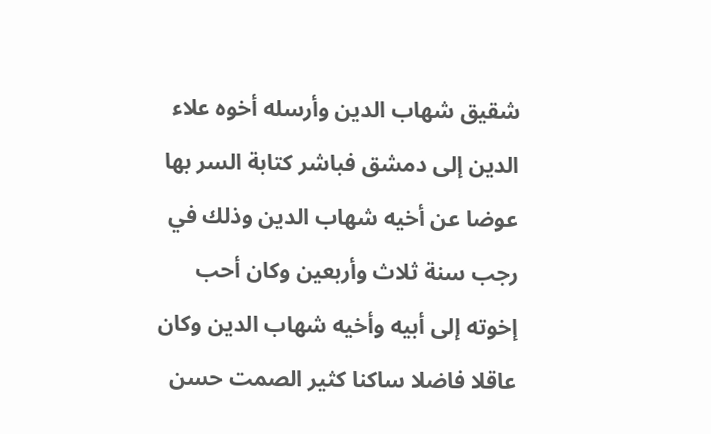شقيق شهاب الدين وأرسله أخوه علاء الدين إلى دمشق فباشر كتابة السر بها عوضا عن أخيه شهاب الدين وذلك في رجب سنة ثلاث وأربعين وكان أحب إخوته إلى أبيه وأخيه شهاب الدين وكان عاقلا فاضلا ساكنا كثير الصمت حسن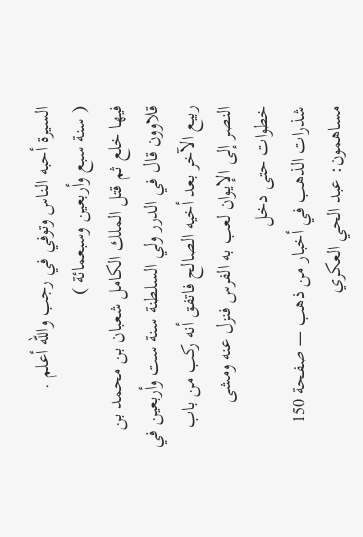السيرة أحبه الناس وتوفي في رجب والله أعلم .
( سنة سبع وأربعين وسبعمائة )
فيها خلع ثم قتل الملك الكامل شعبان بن محمد بن قلاوون قال في الدرر ولي السلطنة سنة ست وأربعين في ربيع الآخر بعد أخيه الصالح فاتفق أنه ركب من باب النصر إلى الإيوان لعب به الفرس فنزل عنه ومشى خطوات حتى دخل
شذرات الذهب في أخبار من ذهب — صفحة 150
مساهمون: عبد الحي العكري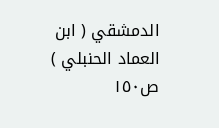الدمشقي ( ابن العماد الحنبلي )
ص١٥٠